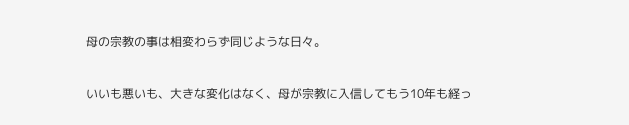母の宗教の事は相変わらず同じような日々。


いいも悪いも、大きな変化はなく、母が宗教に入信してもう10年も経っ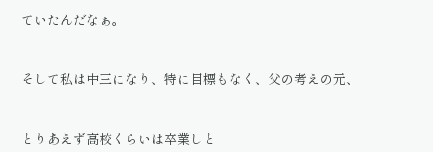ていたんだなぁ。


そして私は中三になり、特に目標もなく、父の考えの元、


とりあえず高校くらいは卒業しと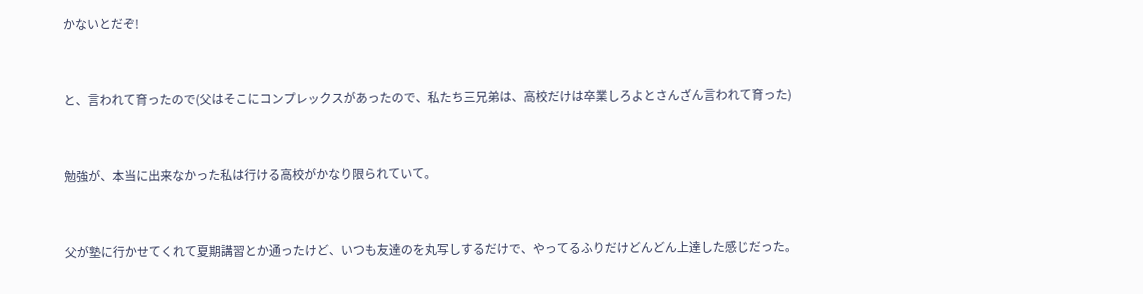かないとだぞ!


と、言われて育ったので(父はそこにコンプレックスがあったので、私たち三兄弟は、高校だけは卒業しろよとさんざん言われて育った)


勉強が、本当に出来なかった私は行ける高校がかなり限られていて。


父が塾に行かせてくれて夏期講習とか通ったけど、いつも友達のを丸写しするだけで、やってるふりだけどんどん上達した感じだった。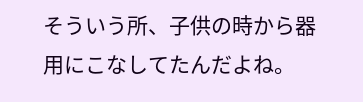そういう所、子供の時から器用にこなしてたんだよね。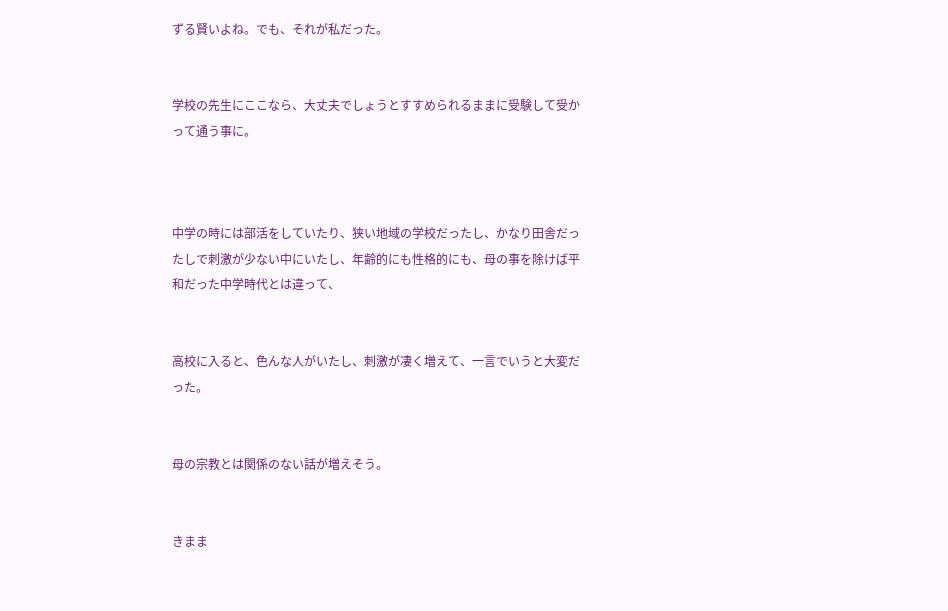ずる賢いよね。でも、それが私だった。


学校の先生にここなら、大丈夫でしょうとすすめられるままに受験して受かって通う事に。



中学の時には部活をしていたり、狭い地域の学校だったし、かなり田舎だったしで刺激が少ない中にいたし、年齢的にも性格的にも、母の事を除けば平和だった中学時代とは違って、


高校に入ると、色んな人がいたし、刺激が凄く増えて、一言でいうと大変だった。


母の宗教とは関係のない話が増えそう。


きまま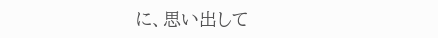に、思い出して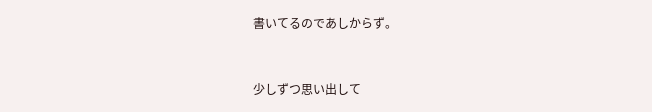書いてるのであしからず。


少しずつ思い出して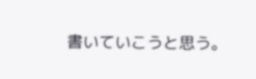書いていこうと思う。